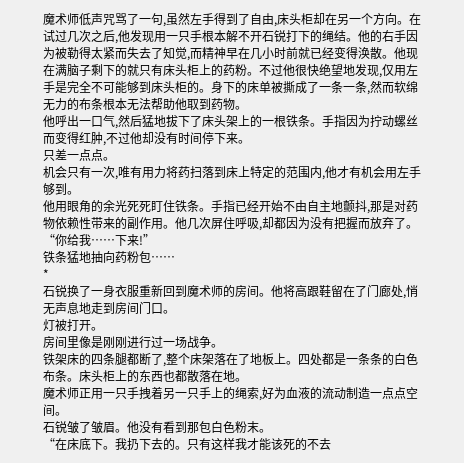魔术师低声咒骂了一句,虽然左手得到了自由,床头柜却在另一个方向。在试过几次之后,他发现用一只手根本解不开石锐打下的绳结。他的右手因为被勒得太紧而失去了知觉,而精神早在几小时前就已经变得涣散。他现在满脑子剩下的就只有床头柜上的药粉。不过他很快绝望地发现,仅用左手是完全不可能够到床头柜的。身下的床单被撕成了一条一条,然而软绵无力的布条根本无法帮助他取到药物。
他呼出一口气,然后猛地拔下了床头架上的一根铁条。手指因为拧动螺丝而变得红肿,不过他却没有时间停下来。
只差一点点。
机会只有一次,唯有用力将药扫落到床上特定的范围内,他才有机会用左手够到。
他用眼角的余光死死盯住铁条。手指已经开始不由自主地颤抖,那是对药物依赖性带来的副作用。他几次屏住呼吸,却都因为没有把握而放弃了。
“你给我……下来!”
铁条猛地抽向药粉包……
*
石锐换了一身衣服重新回到魔术师的房间。他将高跟鞋留在了门廊处,悄无声息地走到房间门口。
灯被打开。
房间里像是刚刚进行过一场战争。
铁架床的四条腿都断了,整个床架落在了地板上。四处都是一条条的白色布条。床头柜上的东西也都散落在地。
魔术师正用一只手拽着另一只手上的绳索,好为血液的流动制造一点点空间。
石锐皱了皱眉。他没有看到那包白色粉末。
“在床底下。我扔下去的。只有这样我才能该死的不去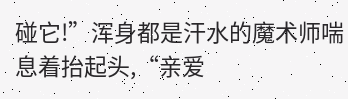碰它!”浑身都是汗水的魔术师喘息着抬起头,“亲爱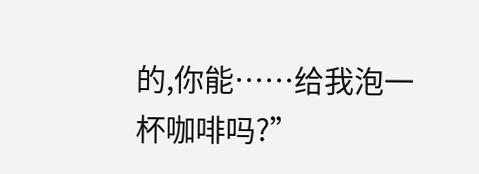的,你能……给我泡一杯咖啡吗?”